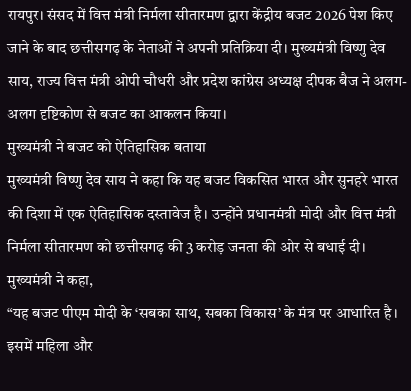रायपुर। संसद में वित्त मंत्री निर्मला सीतारमण द्वारा केंद्रीय बजट 2026 पेश किए जाने के बाद छत्तीसगढ़ के नेताओं ने अपनी प्रतिक्रिया दी। मुख्यमंत्री विष्णु देव साय, राज्य वित्त मंत्री ओपी चौधरी और प्रदेश कांग्रेस अध्यक्ष दीपक बैज ने अलग-अलग दृष्टिकोण से बजट का आकलन किया।
मुख्यमंत्री ने बजट को ऐतिहासिक बताया
मुख्यमंत्री विष्णु देव साय ने कहा कि यह बजट विकसित भारत और सुनहरे भारत की दिशा में एक ऐतिहासिक दस्तावेज है। उन्होंने प्रधानमंत्री मोदी और वित्त मंत्री निर्मला सीतारमण को छत्तीसगढ़ की 3 करोड़ जनता की ओर से बधाई दी।
मुख्यमंत्री ने कहा,
“यह बजट पीएम मोदी के ‘सबका साथ, सबका विकास’ के मंत्र पर आधारित है। इसमें महिला और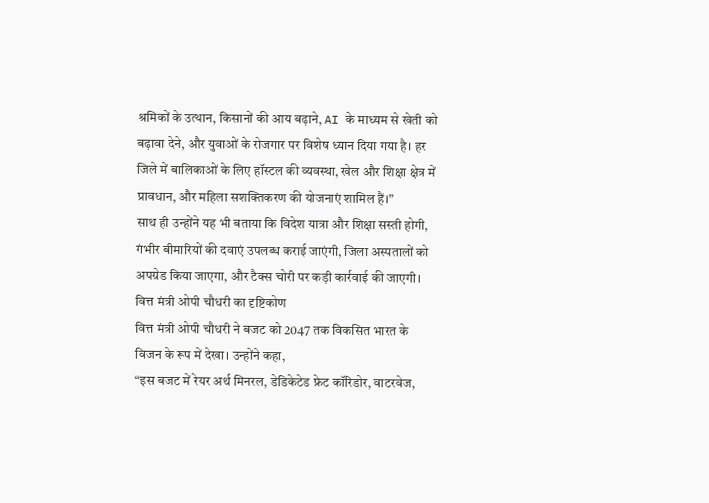श्रमिकों के उत्थान, किसानों की आय बढ़ाने, AI के माध्यम से खेती को बढ़ावा देने, और युवाओं के रोजगार पर विशेष ध्यान दिया गया है। हर जिले में बालिकाओं के लिए हॉस्टल की व्यवस्था, खेल और शिक्षा क्षेत्र में प्रावधान, और महिला सशक्तिकरण की योजनाएं शामिल हैं।”
साथ ही उन्होंने यह भी बताया कि विदेश यात्रा और शिक्षा सस्ती होगी, गंभीर बीमारियों की दवाएं उपलब्ध कराई जाएंगी, जिला अस्पतालों को अपग्रेड किया जाएगा, और टैक्स चोरी पर कड़ी कार्रवाई की जाएगी।
वित्त मंत्री ओपी चौधरी का दृष्टिकोण
वित्त मंत्री ओपी चौधरी ने बजट को 2047 तक विकसित भारत के विजन के रूप में देखा। उन्होंने कहा,
“इस बजट में रेयर अर्थ मिनरल, डेडिकेटेड फ्रेट कॉरिडोर, वाटरवेज,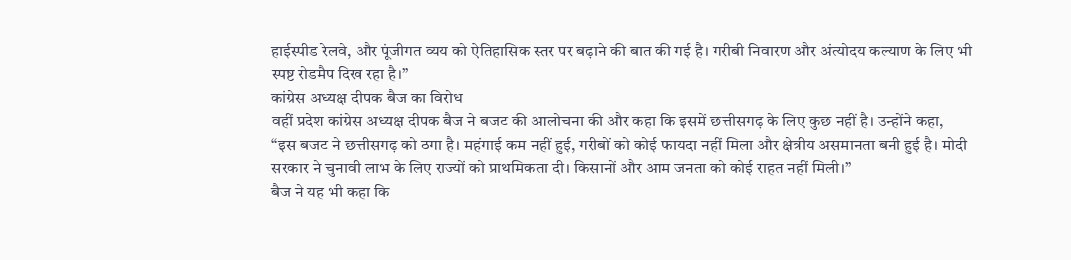हाईस्पीड रेलवे, और पूंजीगत व्यय को ऐतिहासिक स्तर पर बढ़ाने की बात की गई है। गरीबी निवारण और अंत्योदय कल्याण के लिए भी स्पष्ट रोडमैप दिख रहा है।”
कांग्रेस अध्यक्ष दीपक बैज का विरोध
वहीं प्रदेश कांग्रेस अध्यक्ष दीपक बैज ने बजट की आलोचना की और कहा कि इसमें छत्तीसगढ़ के लिए कुछ नहीं है। उन्होंने कहा,
“इस बजट ने छत्तीसगढ़ को ठगा है। महंगाई कम नहीं हुई, गरीबों को कोई फायदा नहीं मिला और क्षेत्रीय असमानता बनी हुई है। मोदी सरकार ने चुनावी लाभ के लिए राज्यों को प्राथमिकता दी। किसानों और आम जनता को कोई राहत नहीं मिली।”
बैज ने यह भी कहा कि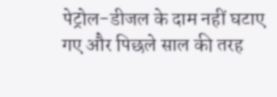पेट्रोल-डीजल के दाम नहीं घटाए गए और पिछले साल की तरह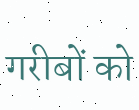गरीबों को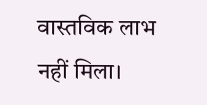वास्तविक लाभ नहीं मिला।